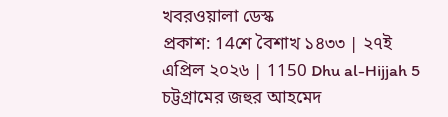খবরওয়ালা ডেস্ক
প্রকাশ: 14শে বৈশাখ ১৪৩৩ | ২৭ই এপ্রিল ২০২৬ | 1150 Dhu al-Hijjah 5
চট্টগ্রামের জহুর আহমেদ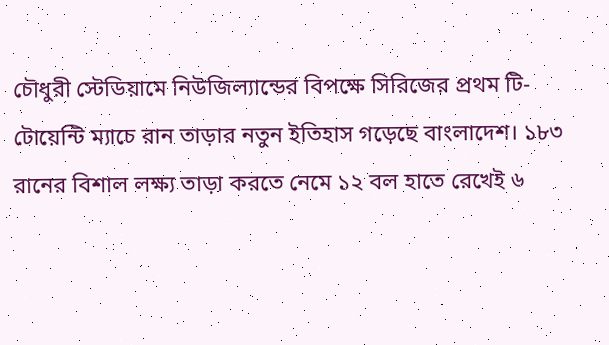চৌধুরী স্টেডিয়ামে নিউজিল্যান্ডের বিপক্ষে সিরিজের প্রথম টি-টোয়েন্টি ম্যাচে রান তাড়ার নতুন ইতিহাস গড়েছে বাংলাদেশ। ১৮৩ রানের বিশাল লক্ষ্য তাড়া করতে নেমে ১২ বল হাতে রেখেই ৬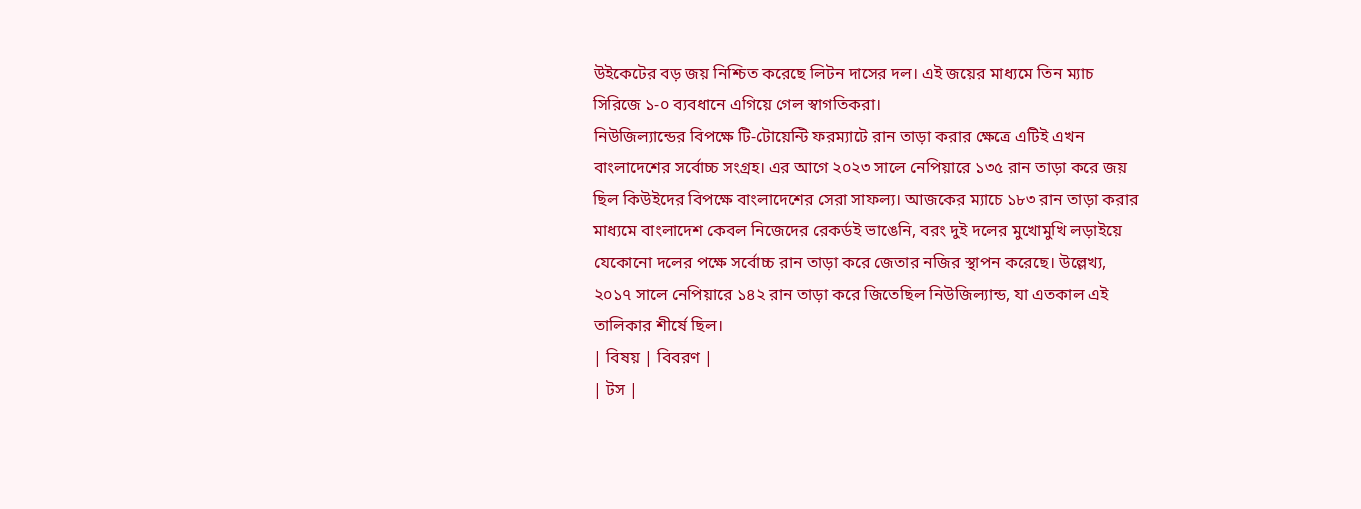উইকেটের বড় জয় নিশ্চিত করেছে লিটন দাসের দল। এই জয়ের মাধ্যমে তিন ম্যাচ সিরিজে ১-০ ব্যবধানে এগিয়ে গেল স্বাগতিকরা।
নিউজিল্যান্ডের বিপক্ষে টি-টোয়েন্টি ফরম্যাটে রান তাড়া করার ক্ষেত্রে এটিই এখন বাংলাদেশের সর্বোচ্চ সংগ্রহ। এর আগে ২০২৩ সালে নেপিয়ারে ১৩৫ রান তাড়া করে জয় ছিল কিউইদের বিপক্ষে বাংলাদেশের সেরা সাফল্য। আজকের ম্যাচে ১৮৩ রান তাড়া করার মাধ্যমে বাংলাদেশ কেবল নিজেদের রেকর্ডই ভাঙেনি, বরং দুই দলের মুখোমুখি লড়াইয়ে যেকোনো দলের পক্ষে সর্বোচ্চ রান তাড়া করে জেতার নজির স্থাপন করেছে। উল্লেখ্য, ২০১৭ সালে নেপিয়ারে ১৪২ রান তাড়া করে জিতেছিল নিউজিল্যান্ড, যা এতকাল এই তালিকার শীর্ষে ছিল।
| বিষয় | বিবরণ |
| টস |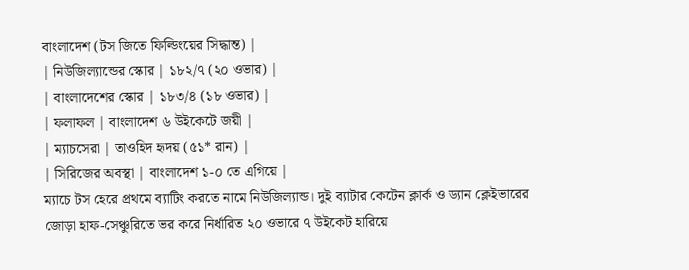বাংলাদেশ (টস জিতে ফিল্ডিংয়ের সিদ্ধান্ত) |
| নিউজিল্যান্ডের স্কোর | ১৮২/৭ (২০ ওভার) |
| বাংলাদেশের স্কোর | ১৮৩/৪ (১৮ ওভার) |
| ফলাফল | বাংলাদেশ ৬ উইকেটে জয়ী |
| ম্যাচসেরা | তাওহিদ হৃদয় (৫১* রান) |
| সিরিজের অবস্থা | বাংলাদেশ ১-০ তে এগিয়ে |
ম্যাচে টস হেরে প্রথমে ব্যাটিং করতে নামে নিউজিল্যান্ড। দুই ব্যাটার কেটেন ক্লার্ক ও ড্যান ক্লেইভারের জোড়া হাফ-সেঞ্চুরিতে ভর করে নির্ধারিত ২০ ওভারে ৭ উইকেট হারিয়ে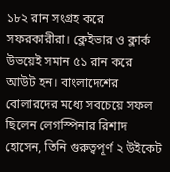১৮২ রান সংগ্রহ করে সফরকারীরা। ক্লেইভার ও ক্লার্ক উভয়েই সমান ৫১ রান করে আউট হন। বাংলাদেশের বোলারদের মধ্যে সবচেয়ে সফল ছিলেন লেগস্পিনার রিশাদ হোসেন, তিনি গুরুত্বপূর্ণ ২ উইকেট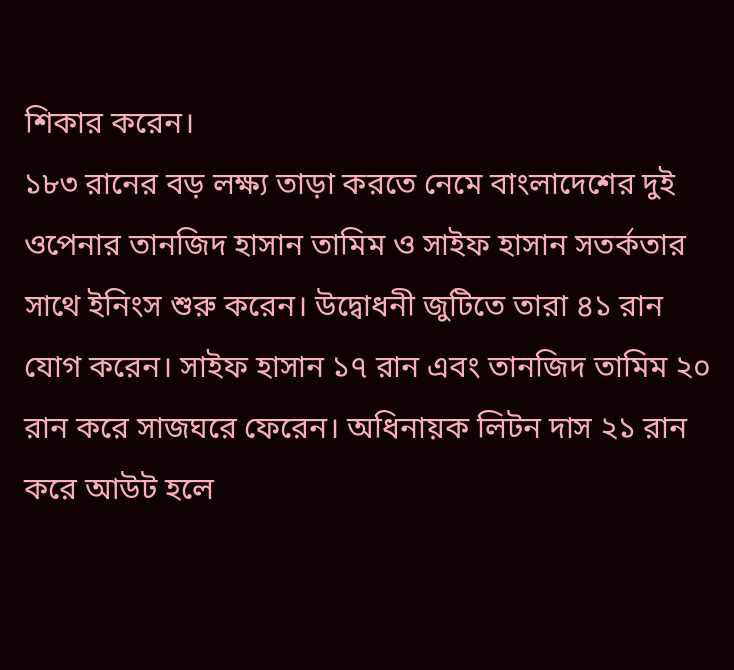শিকার করেন।
১৮৩ রানের বড় লক্ষ্য তাড়া করতে নেমে বাংলাদেশের দুই ওপেনার তানজিদ হাসান তামিম ও সাইফ হাসান সতর্কতার সাথে ইনিংস শুরু করেন। উদ্বোধনী জুটিতে তারা ৪১ রান যোগ করেন। সাইফ হাসান ১৭ রান এবং তানজিদ তামিম ২০ রান করে সাজঘরে ফেরেন। অধিনায়ক লিটন দাস ২১ রান করে আউট হলে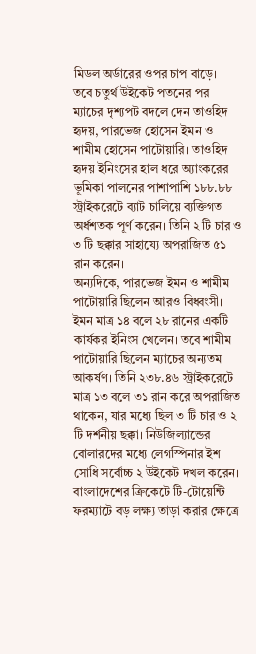মিডল অর্ডারের ওপর চাপ বাড়ে।
তবে চতুর্থ উইকেট পতনের পর ম্যাচের দৃশ্যপট বদলে দেন তাওহিদ হৃদয়, পারভেজ হোসেন ইমন ও শামীম হোসেন পাটোয়ারি। তাওহিদ হৃদয় ইনিংসের হাল ধরে অ্যাংকরের ভূমিকা পালনের পাশাপাশি ১৮৮.৮৮ স্ট্রাইকরেটে ব্যাট চালিয়ে ব্যক্তিগত অর্ধশতক পূর্ণ করেন। তিনি ২ টি চার ও ৩ টি ছক্কার সাহায্যে অপরাজিত ৫১ রান করেন।
অন্যদিকে, পারভেজ ইমন ও শামীম পাটোয়ারি ছিলেন আরও বিধ্বংসী। ইমন মাত্র ১৪ বলে ২৮ রানের একটি কার্যকর ইনিংস খেলেন। তবে শামীম পাটোয়ারি ছিলেন ম্যাচের অন্যতম আকর্ষণ। তিনি ২৩৮.৪৬ স্ট্রাইকরেটে মাত্র ১৩ বলে ৩১ রান করে অপরাজিত থাকেন, যার মধ্যে ছিল ৩ টি চার ও ২ টি দর্শনীয় ছক্কা। নিউজিল্যান্ডের বোলারদের মধ্যে লেগস্পিনার ইশ সোধি সর্বোচ্চ ২ উইকেট দখল করেন।
বাংলাদেশের ক্রিকেটে টি-টোয়েন্টি ফরম্যাটে বড় লক্ষ্য তাড়া করার ক্ষেত্রে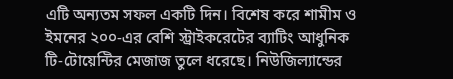এটি অন্যতম সফল একটি দিন। বিশেষ করে শামীম ও ইমনের ২০০-এর বেশি স্ট্রাইকরেটের ব্যাটিং আধুনিক টি-টোয়েন্টির মেজাজ তুলে ধরেছে। নিউজিল্যান্ডের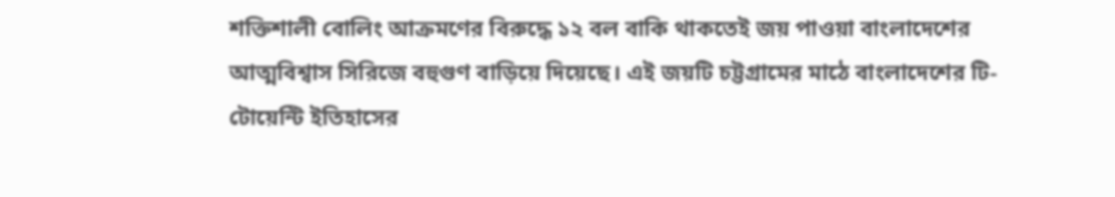শক্তিশালী বোলিং আক্রমণের বিরুদ্ধে ১২ বল বাকি থাকতেই জয় পাওয়া বাংলাদেশের আত্মবিশ্বাস সিরিজে বহুগুণ বাড়িয়ে দিয়েছে। এই জয়টি চট্টগ্রামের মাঠে বাংলাদেশের টি-টোয়েন্টি ইতিহাসের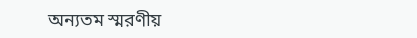অন্যতম স্মরণীয়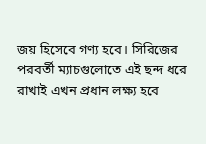জয় হিসেবে গণ্য হবে। সিরিজের পরবর্তী ম্যাচগুলোতে এই ছন্দ ধরে রাখাই এখন প্রধান লক্ষ্য হবে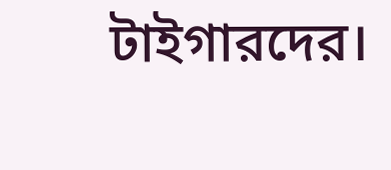টাইগারদের।